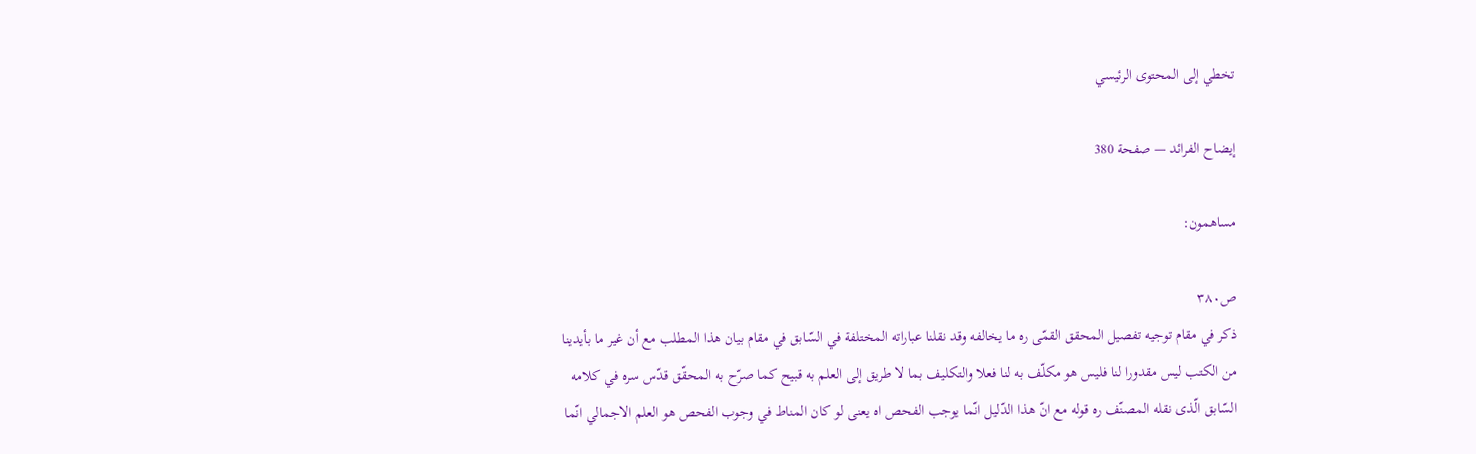تخطي إلى المحتوى الرئيسي

إيضاح الفرائد — صفحة 380

مساهمون:

ص٣٨٠
ذكر في مقام توجيه تفصيل المحقق القمّى ره ما يخالفه وقد نقلنا عباراته المختلفة في السّابق في مقام بيان هذا المطلب مع أن غير ما بأيدينا من الكتب ليس مقدورا لنا فليس هو مكلّف به لنا فعلا والتكليف بما لا طريق إلى العلم به قبيح كما صرّح به المحقّق قدّس سره في كلامه السّابق الّذى نقله المصنّف ره قوله مع انّ هذا الدّليل انّما يوجب الفحص اه يعنى لو كان المناط في وجوب الفحص هو العلم الاجمالي انّما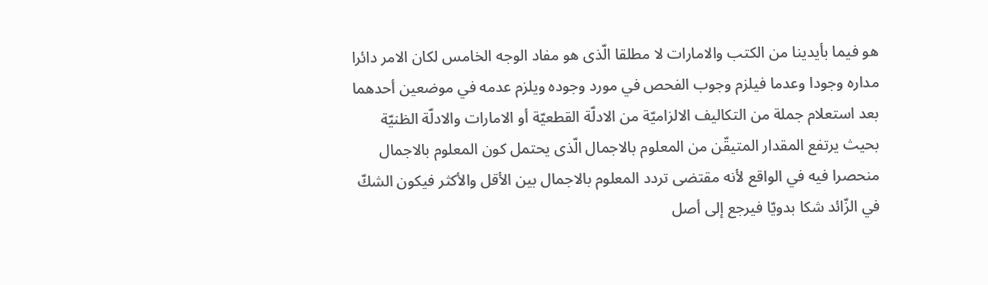هو فيما بأيدينا من الكتب والامارات لا مطلقا الّذى هو مفاد الوجه الخامس لكان الامر دائرا مداره وجودا وعدما فيلزم وجوب الفحص في مورد وجوده ويلزم عدمه في موضعين أحدهما بعد استعلام جملة من التكاليف الالزاميّة من الادلّة القطعيّة أو الامارات والادلّة الظنيّة بحيث يرتفع المقدار المتيقّن من المعلوم بالاجمال الّذى يحتمل كون المعلوم بالاجمال منحصرا فيه في الواقع لأنه مقتضى تردد المعلوم بالاجمال بين الأقل والأكثر فيكون الشكّ في الزّائد شكا بدويّا فيرجع إلى أصل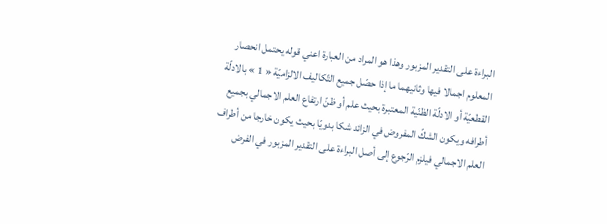البراءة على التقدير المزبور وهذا هو المراد من العبارة اعني قوله يحتمل انحصار المعلوم اجمالا فيها وثانيهما ما إذا حصّل جميع التّكاليف الالزاميّة « 1 » بالادلّة القطعيّة أو الادلّة الظنّية المعتبرة بحيث علم أو ظنّ ارتفاع العلم الاجمالي بجميع أطرافه ويكون الشكّ المفروض في الزائد شكا بدويّا بحيث يكون خارجا من أطراف العلم الاجمالي فيلزم الرّجوع إلى أصل البراءة على التقدير المزبور في الفرض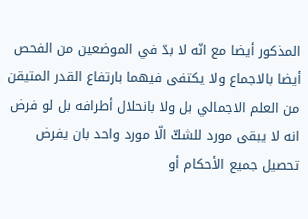المذكور أيضا مع انّه لا بدّ في الموضعين من الفحص أيضا بالاجماع ولا يكتفى فيهما بارتفاع القدر المتيقن من العلم الاجمالي بل ولا بانحلال أطرافه بل لو فرض انه لا يبقى مورد للشكّ الّا مورد واحد بان يفرض تحصيل جميع الأحكام أو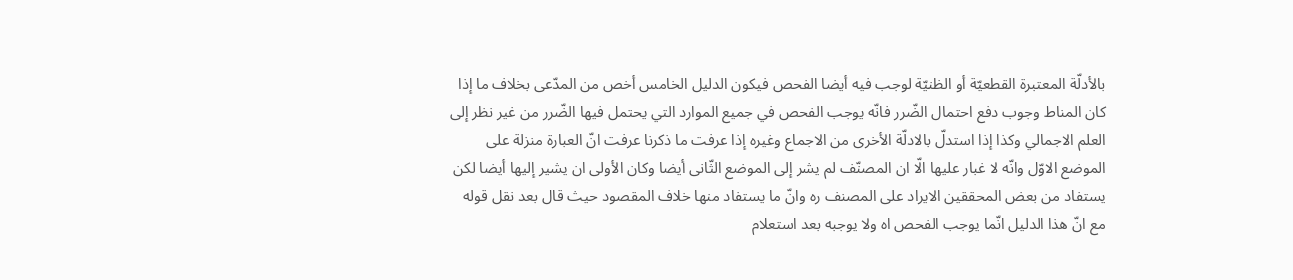بالأدلّة المعتبرة القطعيّة أو الظنيّة لوجب فيه أيضا الفحص فيكون الدليل الخامس أخص من المدّعى بخلاف ما إذا كان المناط وجوب دفع احتمال الضّرر فانّه يوجب الفحص في جميع الموارد التي يحتمل فيها الضّرر من غير نظر إلى العلم الاجمالي وكذا إذا استدلّ بالادلّة الأخرى من الاجماع وغيره إذا عرفت ما ذكرنا عرفت انّ العبارة منزلة على الموضع الاوّل وانّه لا غبار عليها الّا ان المصنّف لم يشر إلى الموضع الثّانى أيضا وكان الأولى ان يشير إليها أيضا لكن يستفاد من بعض المحققين الايراد على المصنف ره وانّ ما يستفاد منها خلاف المقصود حيث قال بعد نقل قوله مع انّ هذا الدليل انّما يوجب الفحص اه ولا يوجبه بعد استعلام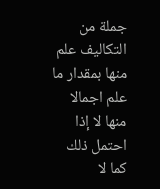جملة من التكاليف علم منها بمقدار ما علم اجمالا منها لا إذا احتمل ذلك كما لا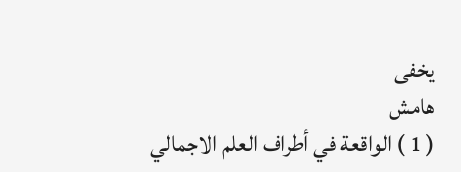يخفى
هامش
( 1 ) الواقعة في أطراف العلم الاجمالي